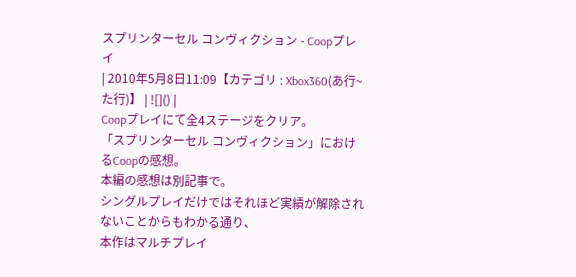スプリンターセル コンヴィクション - Coopプレイ
| 2010年5月8日11:09【カテゴリ : Xbox360(あ行~た行)】 | ![]() |
Coopプレイにて全4ステージをクリア。
「スプリンターセル コンヴィクション」におけるCoopの感想。
本編の感想は別記事で。
シングルプレイだけではそれほど実績が解除されないことからもわかる通り、
本作はマルチプレイ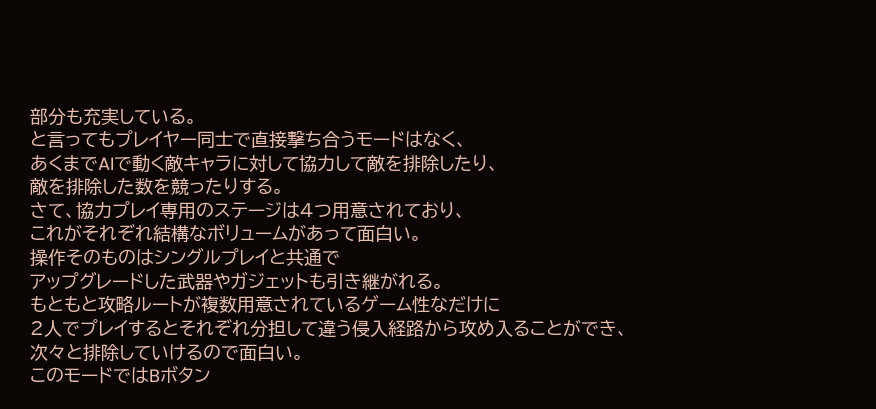部分も充実している。
と言ってもプレイヤー同士で直接撃ち合うモードはなく、
あくまでAIで動く敵キャラに対して協力して敵を排除したり、
敵を排除した数を競ったりする。
さて、協力プレイ専用のステージは4つ用意されており、
これがそれぞれ結構なボリュームがあって面白い。
操作そのものはシングルプレイと共通で
アップグレードした武器やガジェットも引き継がれる。
もともと攻略ルートが複数用意されているゲーム性なだけに
2人でプレイするとそれぞれ分担して違う侵入経路から攻め入ることができ、
次々と排除していけるので面白い。
このモードではBボタン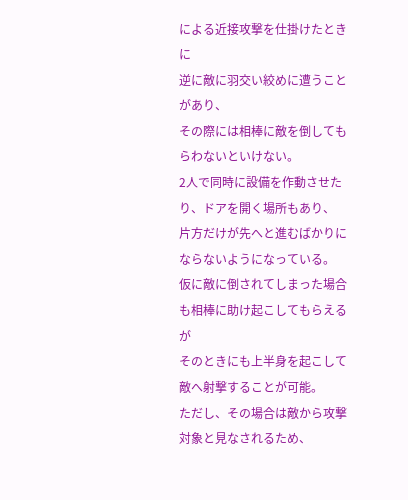による近接攻撃を仕掛けたときに
逆に敵に羽交い絞めに遭うことがあり、
その際には相棒に敵を倒してもらわないといけない。
2人で同時に設備を作動させたり、ドアを開く場所もあり、
片方だけが先へと進むばかりにならないようになっている。
仮に敵に倒されてしまった場合も相棒に助け起こしてもらえるが
そのときにも上半身を起こして敵へ射撃することが可能。
ただし、その場合は敵から攻撃対象と見なされるため、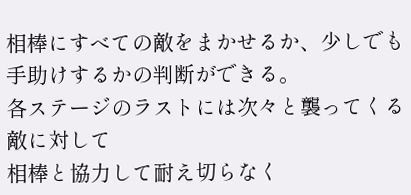相棒にすべての敵をまかせるか、少しでも手助けするかの判断ができる。
各ステージのラストには次々と襲ってくる敵に対して
相棒と協力して耐え切らなく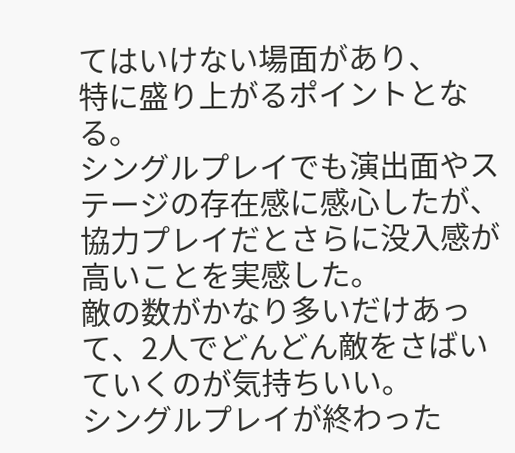てはいけない場面があり、
特に盛り上がるポイントとなる。
シングルプレイでも演出面やステージの存在感に感心したが、
協力プレイだとさらに没入感が高いことを実感した。
敵の数がかなり多いだけあって、2人でどんどん敵をさばいていくのが気持ちいい。
シングルプレイが終わった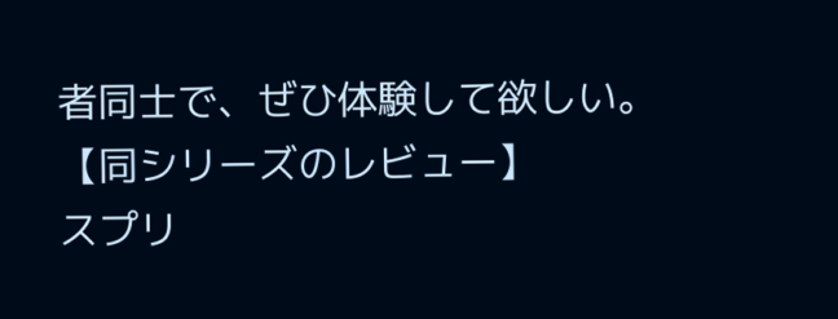者同士で、ぜひ体験して欲しい。
【同シリーズのレビュー】
スプリ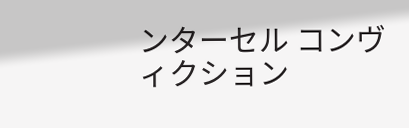ンターセル コンヴィクション